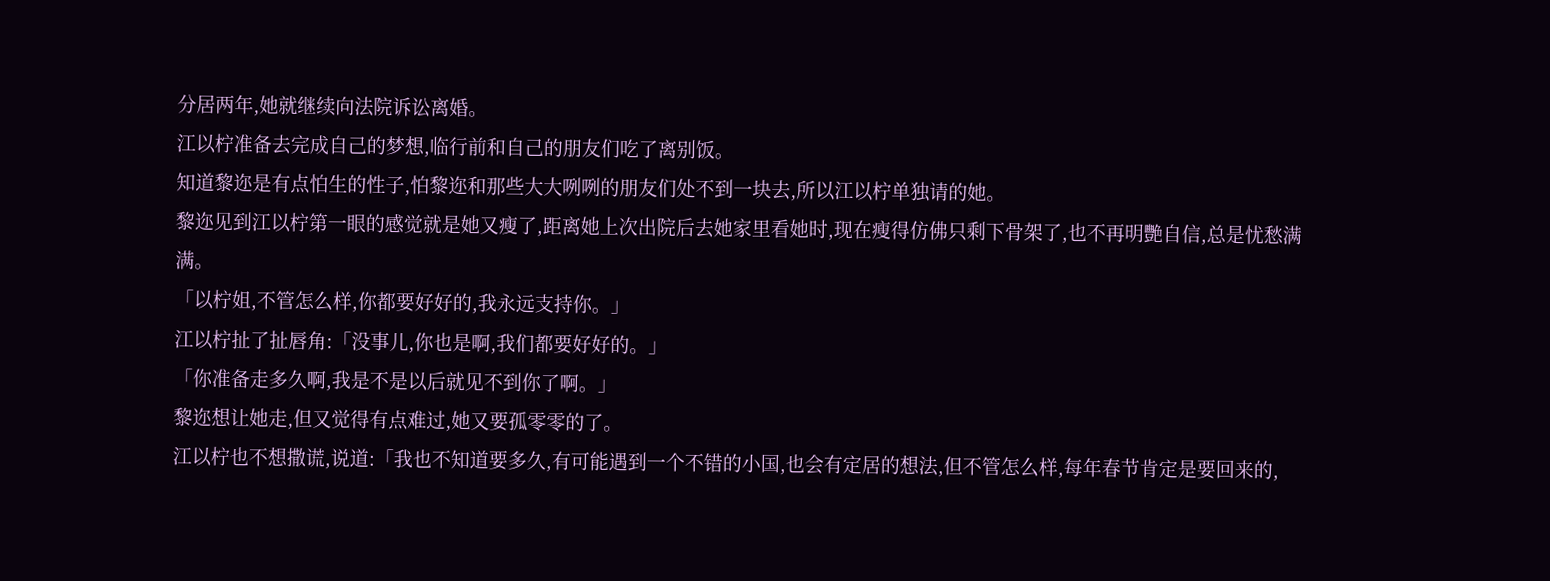分居两年,她就继续向法院诉讼离婚。
江以柠准备去完成自己的梦想,临行前和自己的朋友们吃了离别饭。
知道黎迩是有点怕生的性子,怕黎迩和那些大大咧咧的朋友们处不到一块去,所以江以柠单独请的她。
黎迩见到江以柠第一眼的感觉就是她又瘦了,距离她上次出院后去她家里看她时,现在瘦得仿佛只剩下骨架了,也不再明艷自信,总是忧愁满满。
「以柠姐,不管怎么样,你都要好好的,我永远支持你。」
江以柠扯了扯唇角:「没事儿,你也是啊,我们都要好好的。」
「你准备走多久啊,我是不是以后就见不到你了啊。」
黎迩想让她走,但又觉得有点难过,她又要孤零零的了。
江以柠也不想撒谎,说道:「我也不知道要多久,有可能遇到一个不错的小国,也会有定居的想法,但不管怎么样,每年春节肯定是要回来的,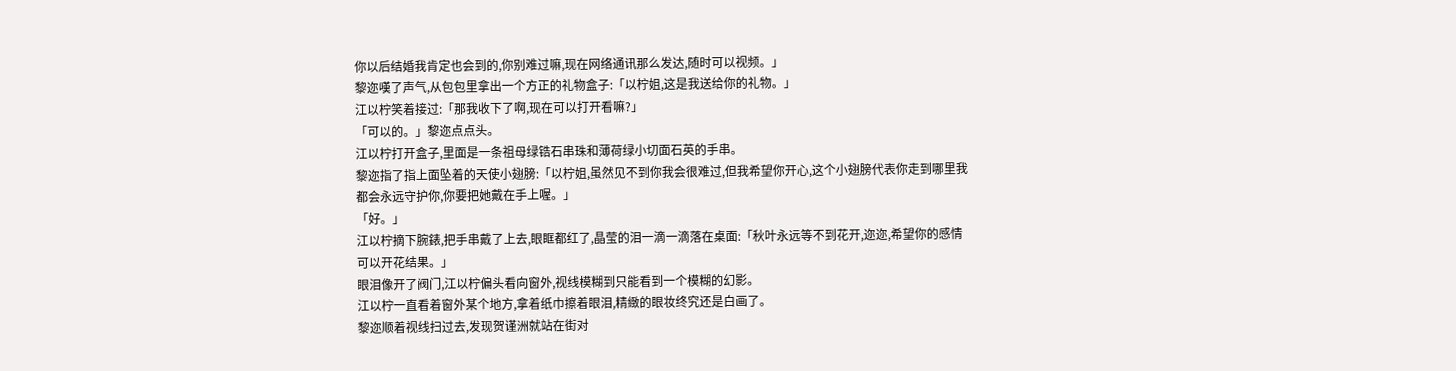你以后结婚我肯定也会到的,你别难过嘛,现在网络通讯那么发达,随时可以视频。」
黎迩嘆了声气,从包包里拿出一个方正的礼物盒子:「以柠姐,这是我送给你的礼物。」
江以柠笑着接过:「那我收下了啊,现在可以打开看嘛?」
「可以的。」黎迩点点头。
江以柠打开盒子,里面是一条祖母绿锆石串珠和薄荷绿小切面石英的手串。
黎迩指了指上面坠着的天使小翅膀:「以柠姐,虽然见不到你我会很难过,但我希望你开心,这个小翅膀代表你走到哪里我都会永远守护你,你要把她戴在手上喔。」
「好。」
江以柠摘下腕錶,把手串戴了上去,眼眶都红了,晶莹的泪一滴一滴落在桌面:「秋叶永远等不到花开,迩迩,希望你的感情可以开花结果。」
眼泪像开了阀门,江以柠偏头看向窗外,视线模糊到只能看到一个模糊的幻影。
江以柠一直看着窗外某个地方,拿着纸巾擦着眼泪,精緻的眼妆终究还是白画了。
黎迩顺着视线扫过去,发现贺谨洲就站在街对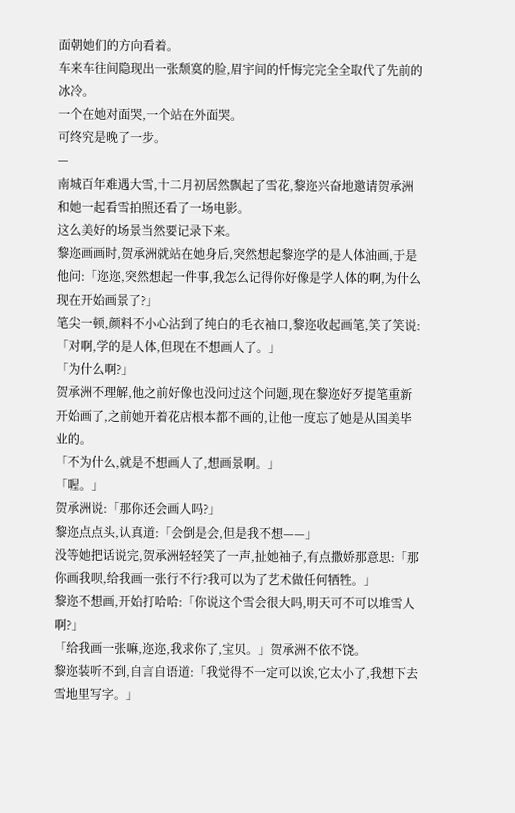面朝她们的方向看着。
车来车往间隐现出一张颓寞的脸,眉宇间的忏悔完完全全取代了先前的冰冷。
一个在她对面哭,一个站在外面哭。
可终究是晚了一步。
—
南城百年难遇大雪,十二月初居然飘起了雪花,黎迩兴奋地邀请贺承洲和她一起看雪拍照还看了一场电影。
这么美好的场景当然要记录下来。
黎迩画画时,贺承洲就站在她身后,突然想起黎迩学的是人体油画,于是他问:「迩迩,突然想起一件事,我怎么记得你好像是学人体的啊,为什么现在开始画景了?」
笔尖一顿,颜料不小心沾到了纯白的毛衣袖口,黎迩收起画笔,笑了笑说:「对啊,学的是人体,但现在不想画人了。」
「为什么啊?」
贺承洲不理解,他之前好像也没问过这个问题,现在黎迩好歹提笔重新开始画了,之前她开着花店根本都不画的,让他一度忘了她是从国美毕业的。
「不为什么,就是不想画人了,想画景啊。」
「喔。」
贺承洲说:「那你还会画人吗?」
黎迩点点头,认真道:「会倒是会,但是我不想——」
没等她把话说完,贺承洲轻轻笑了一声,扯她袖子,有点撒娇那意思:「那你画我呗,给我画一张行不行?我可以为了艺术做任何牺牲。」
黎迩不想画,开始打哈哈:「你说这个雪会很大吗,明天可不可以堆雪人啊?」
「给我画一张嘛,迩迩,我求你了,宝贝。」贺承洲不依不饶。
黎迩装听不到,自言自语道:「我觉得不一定可以诶,它太小了,我想下去雪地里写字。」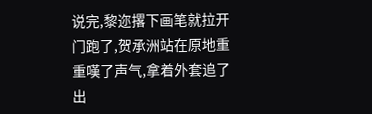说完,黎迩撂下画笔就拉开门跑了,贺承洲站在原地重重嘆了声气,拿着外套追了出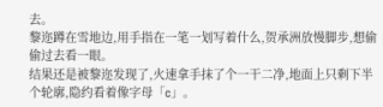去。
黎迩蹲在雪地边,用手指在一笔一划写着什么,贺承洲放慢脚步,想偷偷过去看一眼。
结果还是被黎迩发现了,火速拿手抹了个一干二净,地面上只剩下半个轮廓,隐约看着像字母「c」。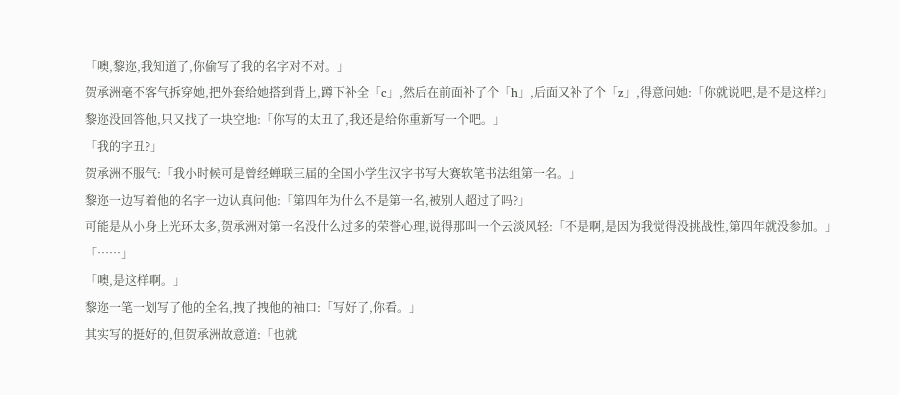「噢,黎迩,我知道了,你偷写了我的名字对不对。」
贺承洲毫不客气拆穿她,把外套给她搭到背上,蹲下补全「c」,然后在前面补了个「h」,后面又补了个「z」,得意问她:「你就说吧,是不是这样?」
黎迩没回答他,只又找了一块空地:「你写的太丑了,我还是给你重新写一个吧。」
「我的字丑?」
贺承洲不服气:「我小时候可是曾经蝉联三届的全国小学生汉字书写大赛软笔书法组第一名。」
黎迩一边写着他的名字一边认真问他:「第四年为什么不是第一名,被别人超过了吗?」
可能是从小身上光环太多,贺承洲对第一名没什么过多的荣誉心理,说得那叫一个云淡风轻:「不是啊,是因为我觉得没挑战性,第四年就没参加。」
「……」
「噢,是这样啊。」
黎迩一笔一划写了他的全名,拽了拽他的袖口:「写好了,你看。」
其实写的挺好的,但贺承洲故意道:「也就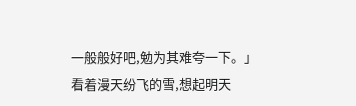一般般好吧,勉为其难夸一下。」
看着漫天纷飞的雪,想起明天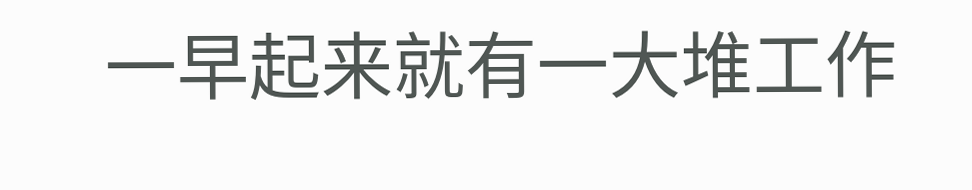一早起来就有一大堆工作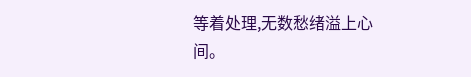等着处理,无数愁绪溢上心间。